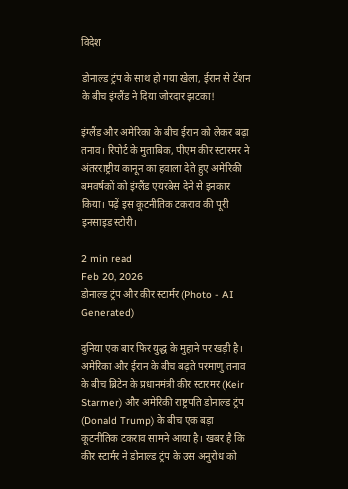विदेश

डोनाल्ड ट्रंप के साथ हो गया खेला, ईरान से टेंशन के बीच इंग्लैंड ने दिया जोरदार झटका!

इंग्लैंड और अमेरिका के बीच ईरान को लेकर बढ़ा तनाव। रिपोर्ट के मुताबिक, पीएम कीर स्टारमर ने अंतरराष्ट्रीय कानून का हवाला देते हुए अमेरिकी बमवर्षकों को इंग्लैंड एयरबेस देने से इनकार किया। पढ़ें इस कूटनीतिक टकराव की पूरी इनसाइड स्टोरी।

2 min read
Feb 20, 2026
डोनाल्ड ट्रंप और कीर स्टार्मर (Photo - AI Generated)

दुनिया एक बार फिर युद्ध के मुहाने पर खड़ी है। अमेरिका और ईरान के बीच बढ़ते परमाणु तनाव के बीच ब्रिटेन के प्रधानमंत्री कीर स्टारमर (Keir Starmer) और अमेरिकी राष्ट्रपति डोनाल्ड ट्रंप (Donald Trump) के बीच एक बड़ा कूटनीतिक टकराव सामने आया है। खबर है कि कीर स्टार्मर ने डोनाल्ड ट्रंप के उस अनुरोध को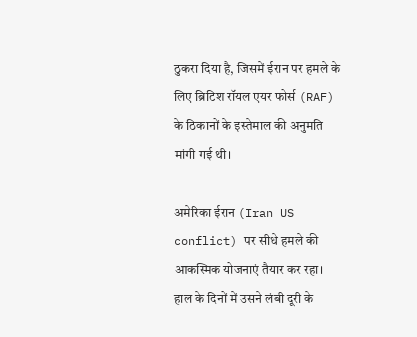ठुकरा दिया है, जिसमें ईरान पर हमले के लिए ब्रिटिश रॉयल एयर फोर्स (RAF) के ठिकानों के इस्तेमाल की अनुमति मांगी गई थी।

अमेरिका ईरान (Iran US conflict) पर सीधे हमले की आकस्मिक योजनाएं तैयार कर रहा। हाल के दिनों में उसने लंबी दूरी के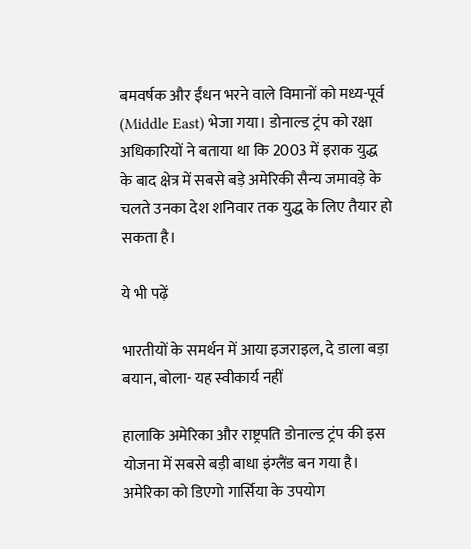बमवर्षक और ईंधन भरने वाले विमानों को मध्य-पूर्व (Middle East) भेजा गया। डोनाल्ड ट्रंप को रक्षा अधिकारियों ने बताया था कि 2003 में इराक युद्ध के बाद क्षेत्र में सबसे बड़े अमेरिकी सैन्य जमावड़े के चलते उनका देश शनिवार तक युद्ध के लिए तैयार हो सकता है।

ये भी पढ़ें

भारतीयों के समर्थन में आया इजराइल, दे डाला बड़ा बयान, बोला- यह स्वीकार्य नहीं

हालाकि अमेरिका और राष्ट्रपति डोनाल्ड ट्रंप की इस योजना में सबसे बड़ी बाधा इंग्लैंड बन गया है। अमेरिका को डिएगो गार्सिया के उपयोग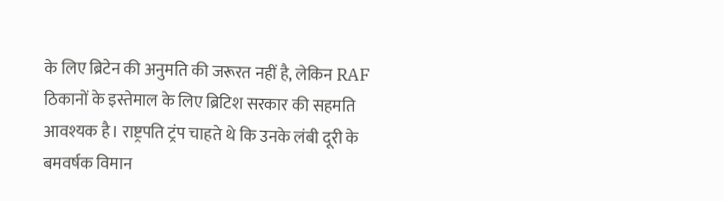के लिए ब्रिटेन की अनुमति की जरूरत नहीं है, लेकिन RAF ठिकानों के इस्तेमाल के लिए ब्रिटिश सरकार की सहमति आवश्यक है। राष्ट्रपति ट्रंप चाहते थे कि उनके लंबी दूरी के बमवर्षक विमान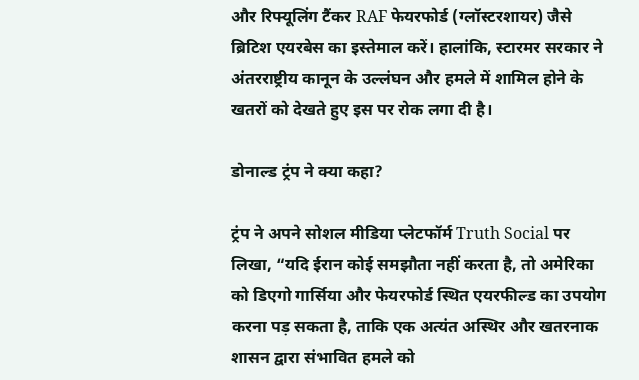और रिफ्यूलिंग टैंकर RAF फेयरफोर्ड (ग्लॉस्टरशायर) जैसे ब्रिटिश एयरबेस का इस्तेमाल करें। हालांकि, स्टारमर सरकार ने अंतरराष्ट्रीय कानून के उल्लंघन और हमले में शामिल होने के खतरों को देखते हुए इस पर रोक लगा दी है।

डोनाल्ड ट्रंप ने क्या कहा?

ट्रंप ने अपने सोशल मीडिया प्लेटफॉर्म Truth Social पर लिखा, “यदि ईरान कोई समझौता नहीं करता है, तो अमेरिका को डिएगो गार्सिया और फेयरफोर्ड स्थित एयरफील्ड का उपयोग करना पड़ सकता है, ताकि एक अत्यंत अस्थिर और खतरनाक शासन द्वारा संभावित हमले को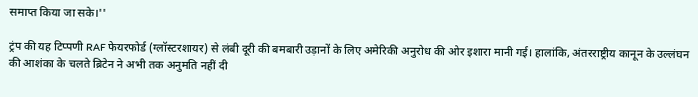समाप्त किया जा सके।''

ट्रंप की यह टिप्पणी RAF फेयरफोर्ड (ग्लॉस्टरशायर) से लंबी दूरी की बमबारी उड़ानों के लिए अमेरिकी अनुरोध की ओर इशारा मानी गई। हालांकि, अंतरराष्ट्रीय कानून के उल्लंघन की आशंका के चलते ब्रिटेन ने अभी तक अनुमति नहीं दी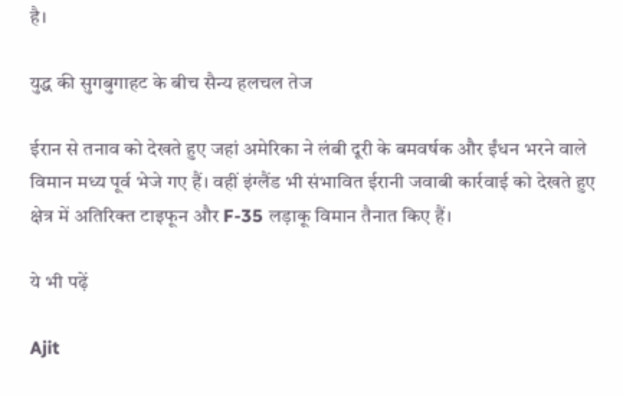है।

युद्ध की सुगबुगाहट के बीच सैन्य हलचल तेज

ईरान से तनाव को देखते हुए जहां अमेरिका ने लंबी दूरी के बमवर्षक और ईंधन भरने वाले विमान मध्य पूर्व भेजे गए हैं। वहीं इंग्लैंड भी संभावित ईरानी जवाबी कार्रवाई को देखते हुए क्षेत्र में अतिरिक्त टाइफून और F-35 लड़ाकू विमान तैनात किए हैं।

ये भी पढ़ें

Ajit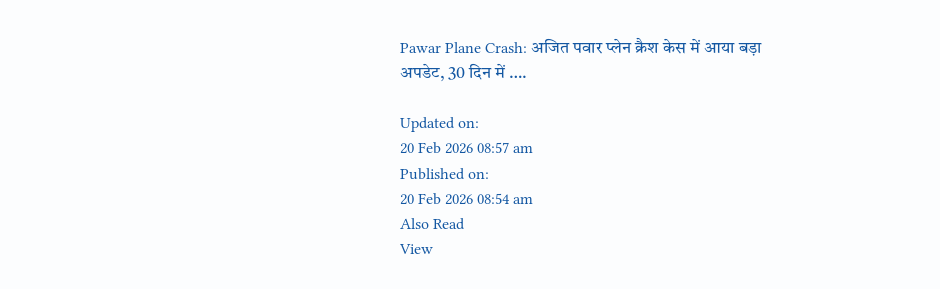Pawar Plane Crash: अजित पवार प्लेन क्रैश केस में आया बड़ा अपडेट, 30 दिन में ….

Updated on:
20 Feb 2026 08:57 am
Published on:
20 Feb 2026 08:54 am
Also Read
View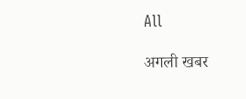All

अगली खबर